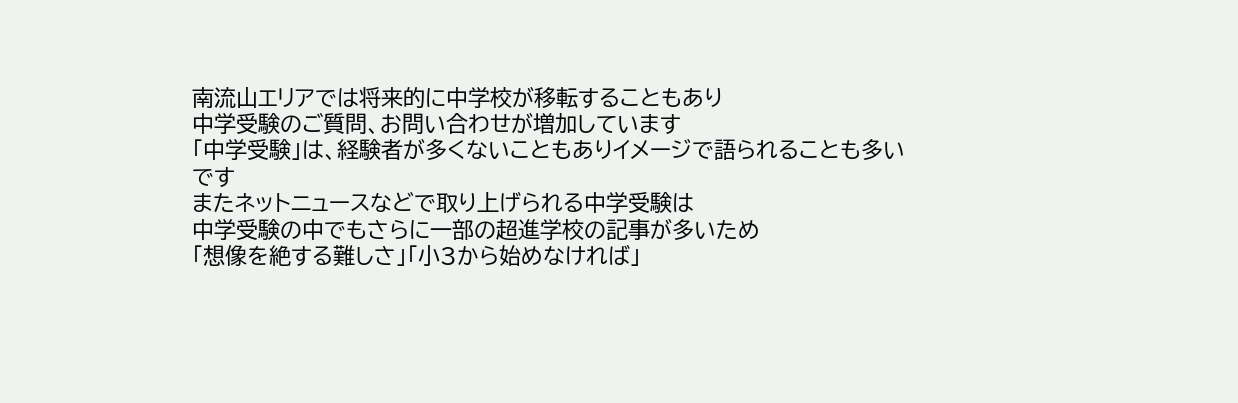南流山エリアでは将来的に中学校が移転することもあり
中学受験のご質問、お問い合わせが増加しています
「中学受験」は、経験者が多くないこともありイメージで語られることも多いです
またネットニュースなどで取り上げられる中学受験は
中学受験の中でもさらに一部の超進学校の記事が多いため
「想像を絶する難しさ」「小3から始めなければ」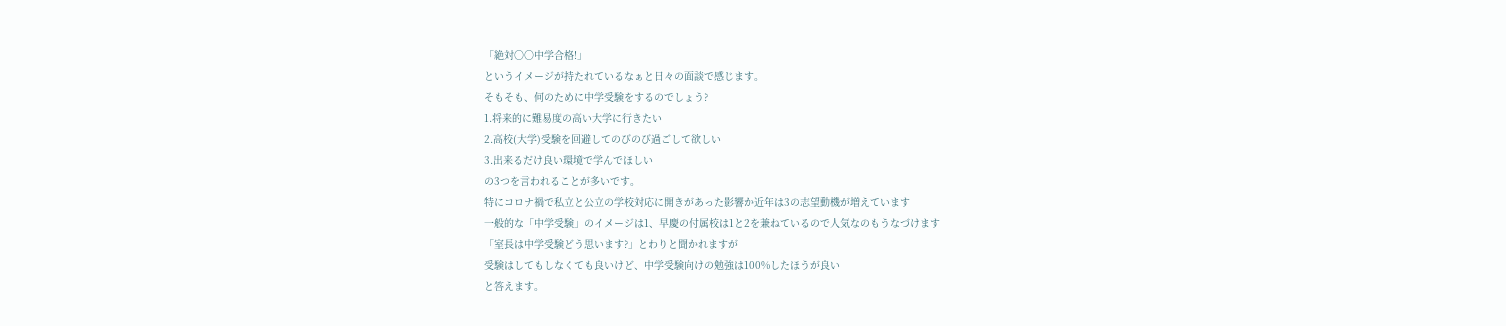「絶対〇〇中学合格!」
というイメージが持たれているなぁと日々の面談で感じます。
そもそも、何のために中学受験をするのでしょう?
1.将来的に難易度の高い大学に行きたい
2.高校(大学)受験を回避してのびのび過ごして欲しい
3.出来るだけ良い環境で学んでほしい
の3つを言われることが多いです。
特にコロナ禍で私立と公立の学校対応に開きがあった影響か近年は3の志望動機が増えています
一般的な「中学受験」のイメージは1、早慶の付属校は1と2を兼ねているので人気なのもうなづけます
「室長は中学受験どう思います?」とわりと聞かれますが
受験はしてもしなくても良いけど、中学受験向けの勉強は100%したほうが良い
と答えます。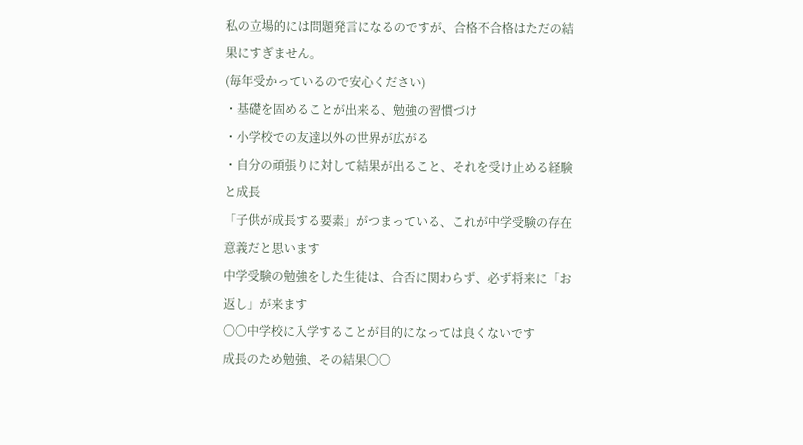私の立場的には問題発言になるのですが、合格不合格はただの結果にすぎません。
(毎年受かっているので安心ください)
・基礎を固めることが出来る、勉強の習慣づけ
・小学校での友達以外の世界が広がる
・自分の頑張りに対して結果が出ること、それを受け止める経験と成長
「子供が成長する要素」がつまっている、これが中学受験の存在意義だと思います
中学受験の勉強をした生徒は、合否に関わらず、必ず将来に「お返し」が来ます
〇〇中学校に入学することが目的になっては良くないです
成長のため勉強、その結果〇〇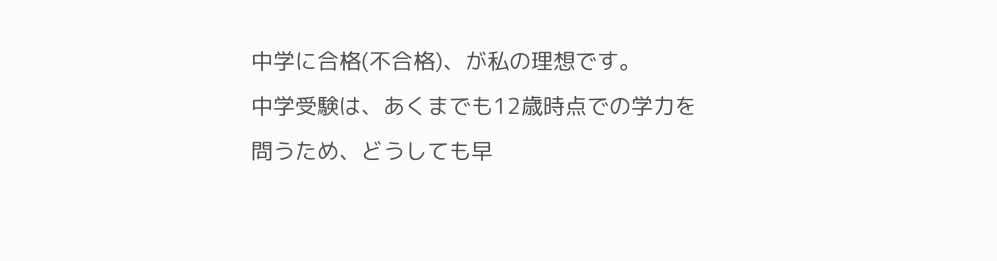中学に合格(不合格)、が私の理想です。
中学受験は、あくまでも12歳時点での学力を問うため、どうしても早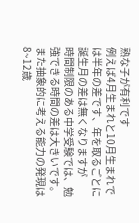熟な子が有利です
例えば4月生まれと10月生まれでは半年の差です、年を取るごとに誕生月の差は無くなりますが
時間制限のある中学受験では、勉強できる時間の差は大きいです。
また抽象的に考える能力の発現は8~12歳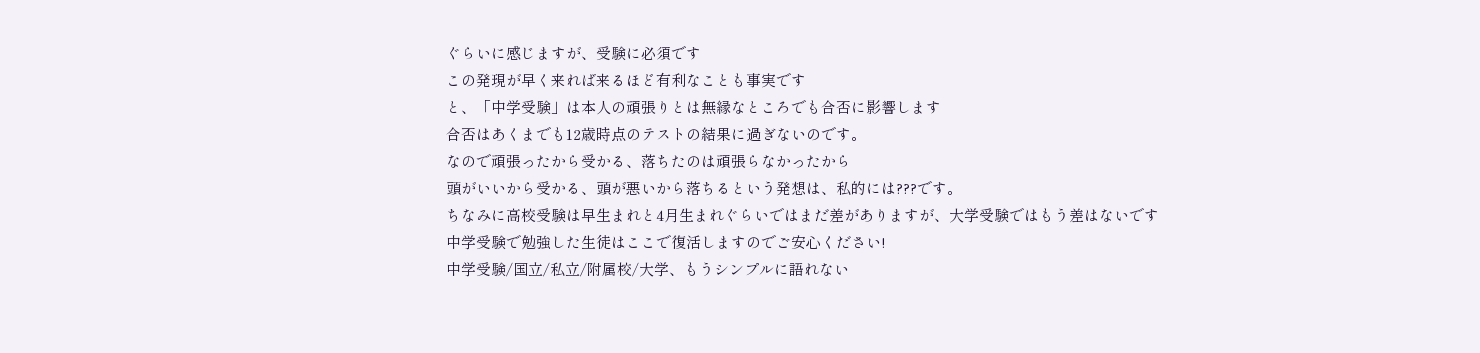ぐらいに感じますが、受験に必須です
この発現が早く来れば来るほど有利なことも事実です
と、「中学受験」は本人の頑張りとは無縁なところでも合否に影響します
合否はあくまでも12歳時点のテストの結果に過ぎないのです。
なので頑張ったから受かる、落ちたのは頑張らなかったから
頭がいいから受かる、頭が悪いから落ちるという発想は、私的には???です。
ちなみに高校受験は早生まれと4月生まれぐらいではまだ差がありますが、大学受験ではもう差はないです
中学受験で勉強した生徒はここで復活しますのでご安心ください!
中学受験/国立/私立/附属校/大学、もうシンプルに語れない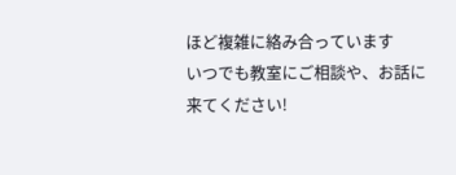ほど複雑に絡み合っています
いつでも教室にご相談や、お話に来てください!